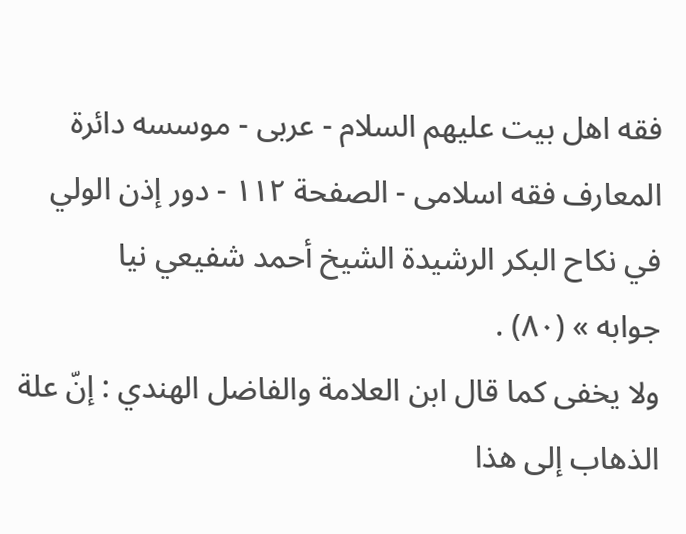فقه اهل بیت علیهم السلام - عربی - موسسه دائرة المعارف فقه اسلامی - الصفحة ١١٢ - دور إذن الولي في نكاح البكر الرشيدة الشيخ أحمد شفيعي نيا
جوابه » (٨٠) .
ولا يخفى كما قال ابن العلامة والفاضل الهندي : إنّ علة الذهاب إلى هذا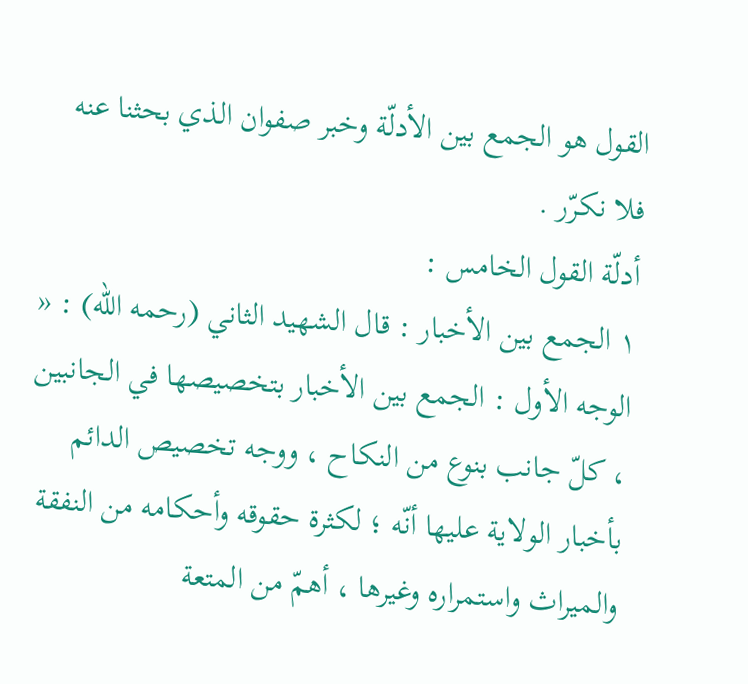القول هو الجمع بين الأدلّة وخبر صفوان الذي بحثنا عنه فلا نكرّر .
أدلّة القول الخامس :
١ الجمع بين الأخبار : قال الشهيد الثاني (رحمه الله) : « الوجه الأول : الجمع بين الأخبار بتخصيصها في الجانبين ، كلّ جانب بنوع من النكاح ، ووجه تخصيص الدائم بأخبار الولاية عليها أنّه ؛ لكثرة حقوقه وأحكامه من النفقة والميراث واستمراره وغيرها ، أهمّ من المتعة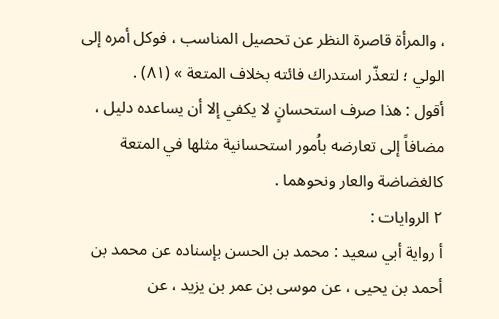، والمرأة قاصرة النظر عن تحصيل المناسب ، فوكل أمره إلى الولي ؛ لتعذّر استدراك فائته بخلاف المتعة » (٨١) .
أقول : هذا صرف استحسانٍ لا يكفي إلا أن يساعده دليل ، مضافاً إلى تعارضه باُمور استحسانية مثلها في المتعة كالغضاضة والعار ونحوهما .
٢ الروايات :
أ رواية أبي سعيد : محمد بن الحسن بإسناده عن محمد بن أحمد بن يحيى ، عن موسى بن عمر بن يزيد ، عن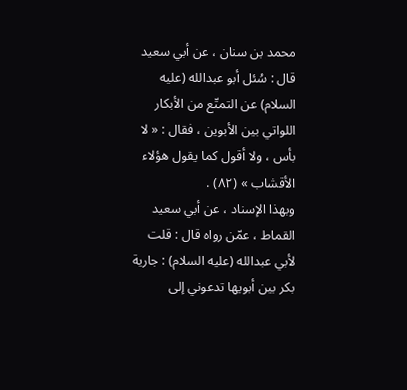محمد بن سنان ، عن أبي سعيد قال : سُئل أبو عبدالله (عليه السلام) عن التمتّع من الأبكار اللواتي بين الأبوين ، فقال : « لا بأس ، ولا أقول كما يقول هؤلاء الأقشاب » (٨٢) .
وبهذا الإسناد ، عن أبي سعيد القماط ، عمّن رواه قال : قلت لأبي عبدالله (عليه السلام) : جارية بكر بين أبويها تدعوني إلى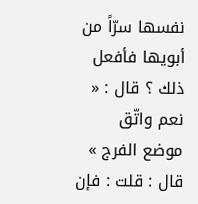نفسها سرّاً من أبويها فأفعل ذلك ؟ قال : « نعم واتّق موضع الفرج » قال : قلت : فإن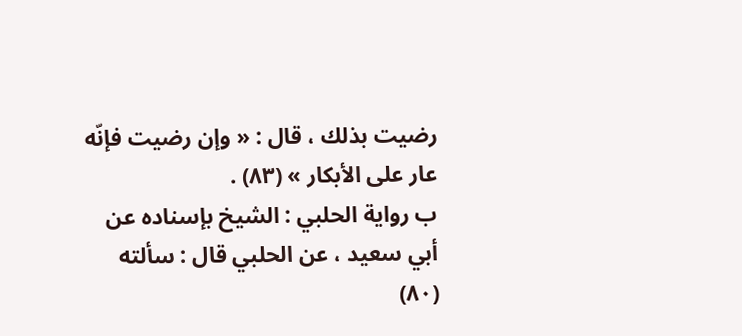رضيت بذلك ، قال : « وإن رضيت فإنّه عار على الأبكار » (٨٣) .
ب رواية الحلبي : الشيخ بإسناده عن أبي سعيد ، عن الحلبي قال : سألته
(٨٠)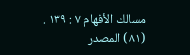مسالك الأفهام ٧ : ١٣٩ .
(٨١) المصدر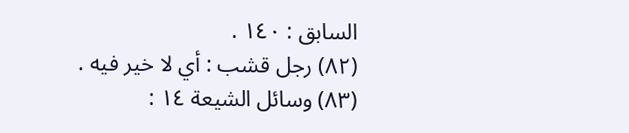السابق : ١٤٠ .
(٨٢) رجل قشب : أي لا خير فيه .
(٨٣) وسائل الشيعة ١٤ :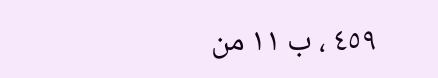٤٥٩ ، ب ١١ من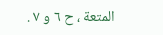المتعة ، ح ٦ و ٧ .